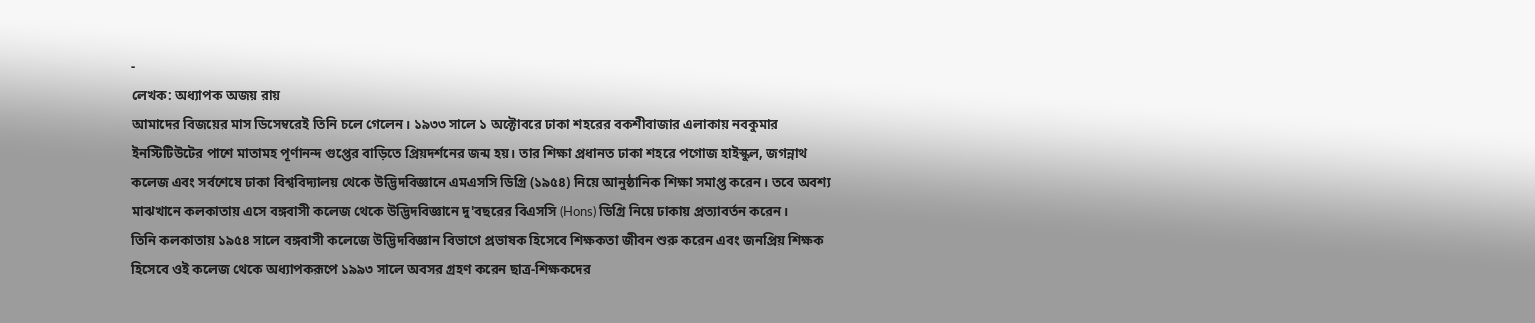-
লেখক: অধ্যাপক অজয় রায়
আমাদের বিজয়ের মাস ডিসেম্বরেই তিনি চলে গেলেন। ১৯৩৩ সালে ১ অক্টোবরে ঢাকা শহরের বকশীবাজার এলাকায় নবকুমার ইনস্টিটিউটের পাশে মাতামহ পূর্ণানন্দ গুপ্তের বাড়িতে প্রিয়দর্শনের জন্ম হয়। তার শিক্ষা প্রধানত ঢাকা শহরে পগোজ হাইস্কুল, জগন্নাথ কলেজ এবং সর্বশেষে ঢাকা বিশ্ববিদ্যালয় থেকে উদ্ভিদবিজ্ঞানে এমএসসি ডিগ্রি (১৯৫৪) নিয়ে আনুষ্ঠানিক শিক্ষা সমাপ্ত করেন। তবে অবশ্য মাঝখানে কলকাতায় এসে বঙ্গবাসী কলেজ থেকে উদ্ভিদবিজ্ঞানে দু'বছরের বিএসসি (Hons) ডিগ্রি নিয়ে ঢাকায় প্রত্যাবর্তন করেন।
তিনি কলকাতায় ১৯৫৪ সালে বঙ্গবাসী কলেজে উদ্ভিদবিজ্ঞান বিভাগে প্রভাষক হিসেবে শিক্ষকতা জীবন শুরু করেন এবং জনপ্রিয় শিক্ষক হিসেবে ওই কলেজ থেকে অধ্যাপকরূপে ১৯৯৩ সালে অবসর গ্রহণ করেন ছাত্র-শিক্ষকদের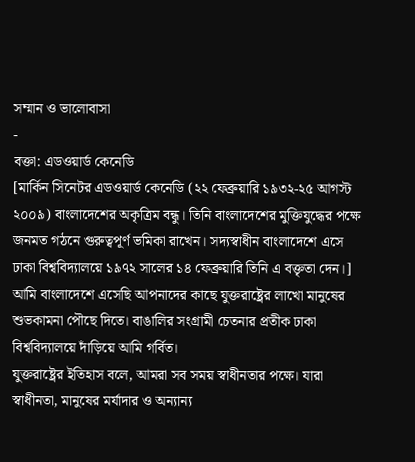সম্মান ও ভালোবাসা
-
বক্তা: এডওয়ার্ড কেনেডি
[মার্কিন সিনেটর এডওয়ার্ড কেনেডি (২২ ফেব্রুয়ারি ১৯৩২-২৫ আগস্ট ২০০৯) বাংলাদেশের অকৃত্রিম বন্ধু। তিনি বাংলাদেশের মুক্তিযুদ্ধের পক্ষে জনমত গঠনে গুরুত্বপূর্ণ ভমিকা রাখেন। সদ্যস্বাধীন বাংলাদেশে এসে ঢাকা বিশ্ববিদ্যালয়ে ১৯৭২ সালের ১৪ ফেব্রুয়ারি তিনি এ বক্তৃতা দেন।]
আমি বাংলাদেশে এসেছি আপনাদের কাছে যুক্তরাষ্ট্রের লাখো মানুষের শুভকামনা পৌছে দিতে। বাঙালির সংগ্রামী চেতনার প্রতীক ঢাকা বিশ্ববিদ্যালয়ে দাঁড়িয়ে আমি গর্বিত।
যুক্তরাষ্ট্রের ইতিহাস বলে, আমরা সব সময় স্বাধীনতার পক্ষে। যারা স্বাধীনতা, মানুষের মর্যাদার ও অন্যান্য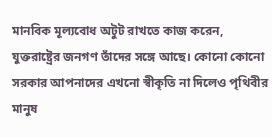মানবিক মূল্যবোধ অটুট রাখতে কাজ করেন, যুক্তরাষ্ট্রের জনগণ তাঁদের সঙ্গে আছে। কোনো কোনো সরকার আপনাদের এখনো স্বীকৃতি না দিলেও পৃথিবীর মানুষ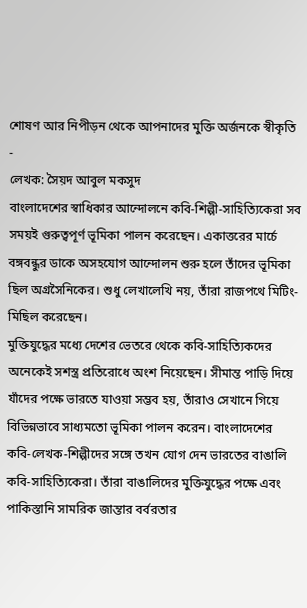শোষণ আর নিপীড়ন থেকে আপনাদের মুক্তি অর্জনকে স্বীকৃতি
-
লেখক: সৈয়দ আবুল মকসুদ
বাংলাদেশের স্বাধিকার আন্দোলনে কবি-শিল্পী-সাহিত্যিকেরা সব সময়ই গুরুত্বপূর্ণ ভূমিকা পালন করেছেন। একাত্তরের মার্চে বঙ্গবন্ধুর ডাকে অসহযোগ আন্দোলন শুরু হলে তাঁদের ভূমিকা ছিল অগ্রসৈনিকের। শুধু লেখালেখি নয়, তাঁরা রাজপথে মিটিং-মিছিল করেছেন।
মুক্তিযুদ্ধের মধ্যে দেশের ভেতরে থেকে কবি-সাহিত্যিকদের অনেকেই সশস্ত্র প্রতিরোধে অংশ নিয়েছেন। সীমান্ত পাড়ি দিয়ে যাঁদের পক্ষে ভারতে যাওয়া সম্ভব হয়, তাঁরাও সেখানে গিয়ে বিভিন্নভাবে সাধ্যমতো ভূমিকা পালন করেন। বাংলাদেশের কবি-লেখক-শিল্পীদের সঙ্গে তখন যোগ দেন ভারতের বাঙালি কবি-সাহিত্যিকেরা। তাঁরা বাঙালিদের মুক্তিযুদ্ধের পক্ষে এবং পাকিস্তানি সামরিক জান্তার বর্বরতার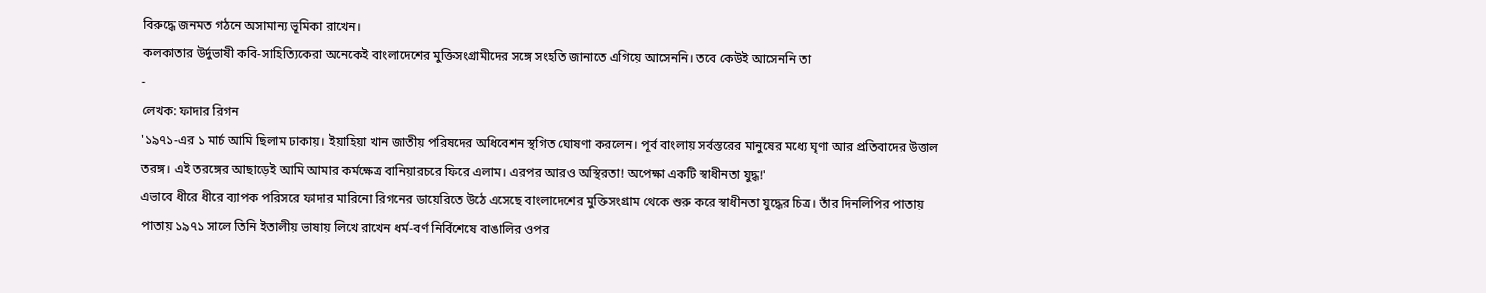বিরুদ্ধে জনমত গঠনে অসামান্য ভূমিকা রাখেন।
কলকাতার উর্দুভাষী কবি-সাহিত্যিকেরা অনেকেই বাংলাদেশের মুক্তিসংগ্রামীদের সঙ্গে সংহতি জানাতে এগিয়ে আসেননি। তবে কেউই আসেননি তা
-
লেখক: ফাদার রিগন
'১৯৭১-এর ১ মার্চ আমি ছিলাম ঢাকায়। ইয়াহিয়া খান জাতীয় পরিষদের অধিবেশন স্থগিত ঘোষণা করলেন। পূর্ব বাংলায় সর্বস্তরের মানুষের মধ্যে ঘৃণা আর প্রতিবাদের উত্তাল তরঙ্গ। এই তরঙ্গের আছাড়েই আমি আমার কর্মক্ষেত্র বানিয়ারচরে ফিরে এলাম। এরপর আরও অস্থিরতা! অপেক্ষা একটি স্বাধীনতা যুদ্ধ!'
এভাবে ধীরে ধীরে ব্যাপক পরিসরে ফাদার মারিনো রিগনের ডায়েরিতে উঠে এসেছে বাংলাদেশের মুক্তিসংগ্রাম থেকে শুরু করে স্বাধীনতা যুদ্ধের চিত্র। তাঁর দিনলিপির পাতায় পাতায় ১৯৭১ সালে তিনি ইতালীয় ভাষায় লিখে রাখেন ধর্ম-বর্ণ নির্বিশেষে বাঙালির ওপর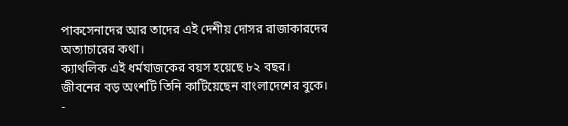পাকসেনাদের আর তাদের এই দেশীয় দোসর রাজাকারদের অত্যাচারের কথা।
ক্যাথলিক এই ধর্মযাজকের বয়স হয়েছে ৮২ বছর। জীবনের বড় অংশটি তিনি কাটিয়েছেন বাংলাদেশের বুকে।
-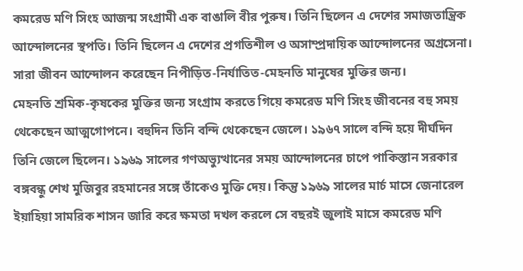কমরেড মণি সিংহ আজন্ম সংগ্রামী এক বাঙালি বীর পুরুষ। তিনি ছিলেন এ দেশের সমাজতান্ত্রিক আন্দোলনের স্থপতি। তিনি ছিলেন এ দেশের প্রগতিশীল ও অসাম্প্রদায়িক আন্দোলনের অগ্রসেনা। সারা জীবন আন্দোলন করেছেন নিপীড়িত-নির্যাতিত-মেহনতি মানুষের মুক্তির জন্য।
মেহনতি শ্রমিক-কৃষকের মুক্তির জন্য সংগ্রাম করতে গিয়ে কমরেড মণি সিংহ জীবনের বহু সময় থেকেছেন আত্মগোপনে। বহুদিন তিনি বন্দি থেকেছেন জেলে। ১৯৬৭ সালে বন্দি হয়ে দীর্ঘদিন তিনি জেলে ছিলেন। ১৯৬৯ সালের গণঅভ্যুত্থানের সময় আন্দোলনের চাপে পাকিস্তান সরকার বঙ্গবন্ধু শেখ মুজিবুর রহমানের সঙ্গে তাঁকেও মুক্তি দেয়। কিন্তু ১৯৬৯ সালের মার্চ মাসে জেনারেল ইয়াহিয়া সামরিক শাসন জারি করে ক্ষমতা দখল করলে সে বছরই জুলাই মাসে কমরেড মণি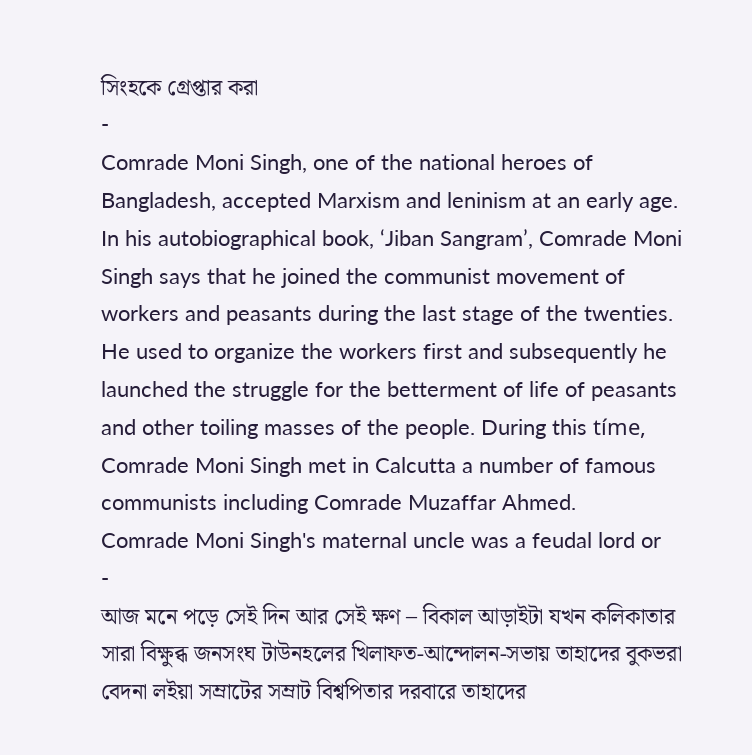সিংহকে গ্রেপ্তার করা
-
Comrade Moni Singh, one of the national heroes of Bangladesh, accepted Marxism and leninism at an early age. In his autobiographical book, ‘Jiban Sangram’, Comrade Moni Singh says that he joined the communist movement of workers and peasants during the last stage of the twenties. He used to organize the workers first and subsequently he launched the struggle for the betterment of life of peasants and other toiling masses of the people. During this tíme, Comrade Moni Singh met in Calcutta a number of famous communists including Comrade Muzaffar Ahmed.
Comrade Moni Singh's maternal uncle was a feudal lord or
-
আজ মনে পড়ে সেই দিন আর সেই ক্ষণ – বিকাল আড়াইটা যখন কলিকাতার সারা বিক্ষুব্ধ জনসংঘ টাউনহলের খিলাফত-আন্দোলন-সভায় তাহাদের বুকভরা বেদনা লইয়া সম্রাটের সম্রাট বিশ্বপিতার দরবারে তাহাদের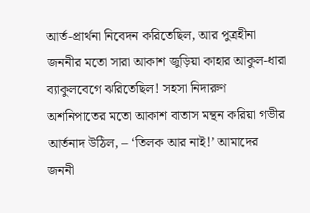আর্ত-প্রার্থনা নিবেদন করিতেছিল, আর পুত্রহীনা জননীর মতো সারা আকাশ জুড়িয়া কাহার আকুল-ধারা ব্যাকুলবেগে ঝরিতেছিল! সহসা নিদারুণ অশনিপাতের মতো আকাশ বাতাস মন্থন করিয়া গভীর আর্তনাদ উঠিল, – ‘তিলক আর নাই!’ আমাদের জননী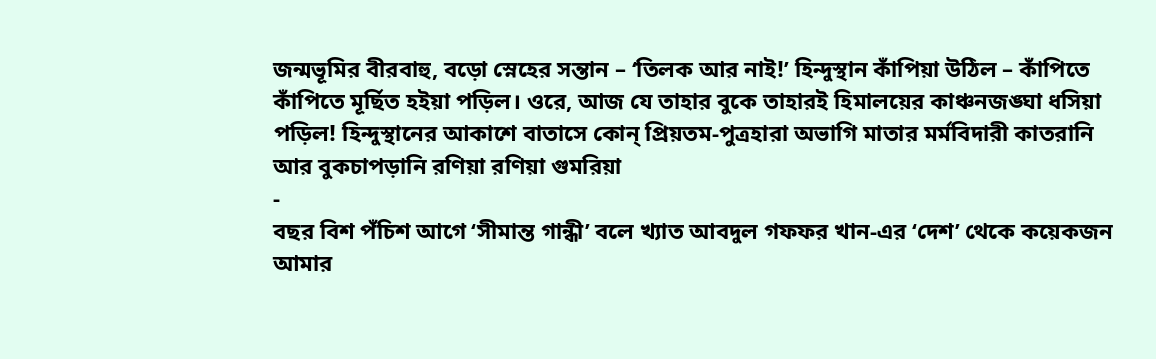জন্মভূমির বীরবাহু, বড়ো স্নেহের সন্তান – ‘তিলক আর নাই!’ হিন্দুস্থান কাঁপিয়া উঠিল – কাঁপিতে কাঁপিতে মূর্ছিত হইয়া পড়িল। ওরে, আজ যে তাহার বুকে তাহারই হিমালয়ের কাঞ্চনজঙ্ঘা ধসিয়া পড়িল! হিন্দুস্থানের আকাশে বাতাসে কোন্ প্রিয়তম-পুত্রহারা অভাগি মাতার মর্মবিদারী কাতরানি আর বুকচাপড়ানি রণিয়া রণিয়া গুমরিয়া
-
বছর বিশ পঁচিশ আগে ‘সীমান্ত গান্ধী’ বলে খ্যাত আবদুল গফফর খান-এর ‘দেশ’ থেকে কয়েকজন আমার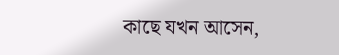কাছে যখন আসেন,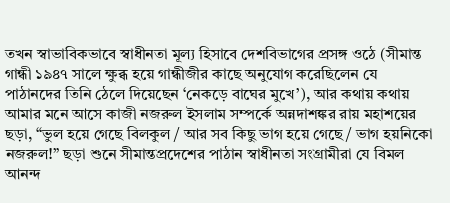তখন স্বাভাবিকভাবে স্বাধীনতা মূল্য হিসাবে দেশবিভাগের প্রসঙ্গ ওঠে (সীমান্ত গান্ধী ১৯৪৭ সালে ক্ষুব্ধ হয়ে গান্ধীজীর কাছে অনুযোগ করেছিলেন যে পাঠানদের তিনি ঠেলে দিয়েছেন ‘নেকড়ে বাঘের মুখে’), আর কথায় কথায় আমার মনে আসে কাজী নজরুল ইসলাম সম্পর্কে অন্নদাশঙ্কর রায় মহাশয়ের ছড়া, “ভুল হয়ে গেছে বিলকুল / আর সব কিছু ভাগ হয়ে গেছে / ভাগ হয়নিকো নজরুল!” ছড়া শুনে সীমান্তপ্রদেশের পাঠান স্বাধীনতা সংগ্রামীরা যে বিমল আনন্দ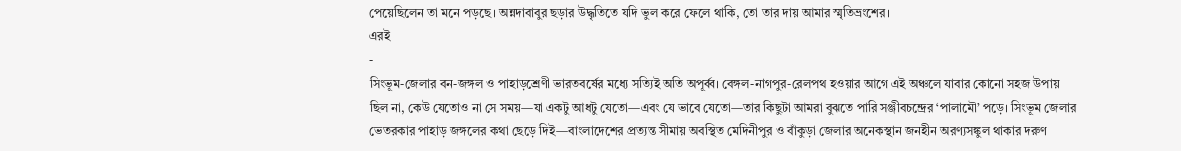পেয়েছিলেন তা মনে পড়ছে। অন্নদাবাবুর ছড়ার উদ্ধৃতিতে যদি ভুল করে ফেলে থাকি, তো তার দায় আমার স্মৃতিভ্রংশের।
এরই
-
সিংভূম-জেলার বন-জঙ্গল ও পাহাড়শ্রেণী ভারতবর্ষের মধ্যে সত্যিই অতি অপূর্ব্ব। বেঙ্গল-নাগপুর-রেলপথ হওয়ার আগে এই অঞ্চলে যাবার কোনো সহজ উপায় ছিল না, কেউ যেতোও না সে সময়—যা একটু আধটু যেতো—এবং যে ভাবে যেতো—তার কিছুটা আমরা বুঝতে পারি সঞ্জীবচন্দ্রের ‘পালামৌ’ পড়ে। সিংভূম জেলার ভেতরকার পাহাড় জঙ্গলের কথা ছেড়ে দিই—বাংলাদেশের প্রত্যন্ত সীমায় অবস্থিত মেদিনীপুর ও বাঁকুড়া জেলার অনেকস্থান জনহীন অরণ্যসঙ্কুল থাকার দরুণ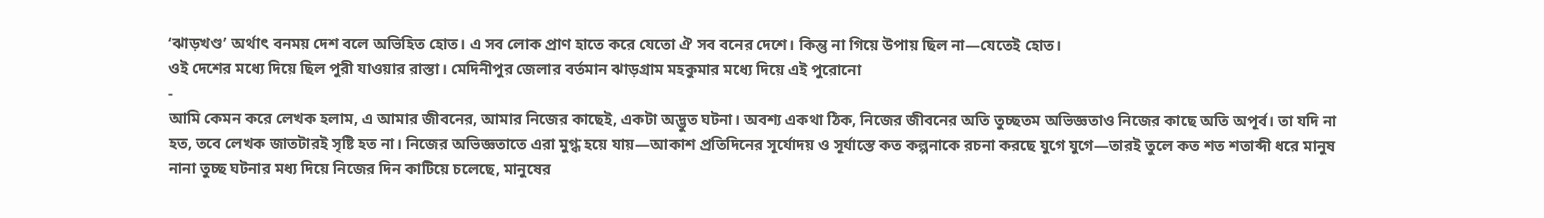‘ঝাড়খণ্ড’ অর্থাৎ বনময় দেশ বলে অভিহিত হোত। এ সব লোক প্রাণ হাতে করে যেতো ঐ সব বনের দেশে। কিন্তু না গিয়ে উপায় ছিল না—যেতেই হোত।
ওই দেশের মধ্যে দিয়ে ছিল পুরী যাওয়ার রাস্তা। মেদিনীপুর জেলার বর্তমান ঝাড়গ্রাম মহকুমার মধ্যে দিয়ে এই পুরোনো
-
আমি কেমন করে লেখক হলাম, এ আমার জীবনের, আমার নিজের কাছেই, একটা অদ্ভুত ঘটনা। অবশ্য একথা ঠিক, নিজের জীবনের অতি তুচ্ছতম অভিজ্ঞতাও নিজের কাছে অতি অপূর্ব। তা যদি না হত, তবে লেখক জাতটারই সৃষ্টি হত না। নিজের অভিজ্ঞতাতে এরা মুগ্ধ হয়ে যায়—আকাশ প্রতিদিনের সূর্যোদয় ও সূর্যাস্তে কত কল্পনাকে রচনা করছে যুগে যুগে—তারই তুলে কত শত শতাব্দী ধরে মানুষ নানা তুচ্ছ ঘটনার মধ্য দিয়ে নিজের দিন কাটিয়ে চলেছে, মানুষের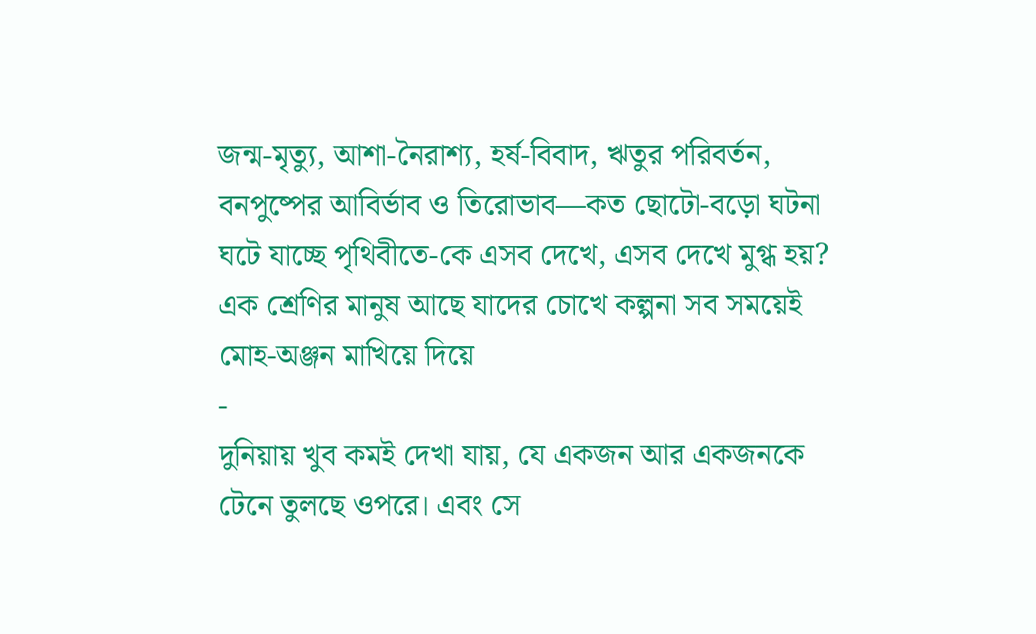জন্ম-মৃত্যু, আশা-নৈরাশ্য, হর্ষ-বিবাদ, ঋতুর পরিবর্তন, বনপুষ্পের আবির্ভাব ও তিরোভাব—কত ছোটো-বড়ো ঘটনা ঘটে যাচ্ছে পৃথিবীতে-কে এসব দেখে, এসব দেখে মুগ্ধ হয়?
এক শ্রেণির মানুষ আছে যাদের চোখে কল্পনা সব সময়েই মোহ-অঞ্জন মাখিয়ে দিয়ে
-
দুনিয়ায় খুব কমই দেখা যায়, যে একজন আর একজনকে টেনে তুলছে ওপরে। এবং সে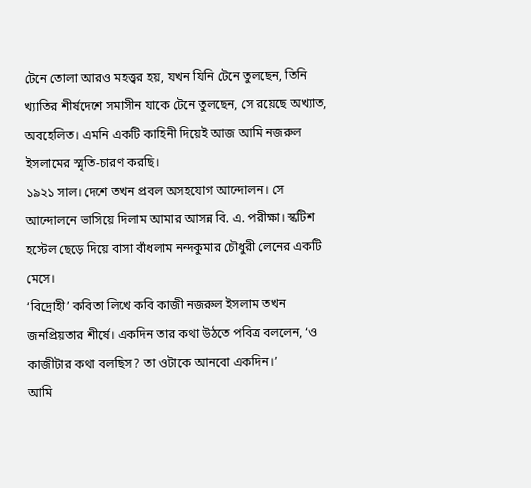টেনে তোলা আরও মহত্ত্বর হয়, যখন যিনি টেনে তুলছেন, তিনি খ্যাতির শীর্ষদেশে সমাসীন যাকে টেনে তুলছেন, সে রয়েছে অখ্যাত, অবহেলিত। এমনি একটি কাহিনী দিয়েই আজ আমি নজরুল ইসলামের স্মৃতি-চারণ করছি।
১৯২১ সাল। দেশে তখন প্রবল অসহযোগ আন্দোলন। সে আন্দোলনে ভাসিয়ে দিলাম আমার আসন্ন বি. এ. পরীক্ষা। স্কটিশ হস্টেল ছেড়ে দিয়ে বাসা বাঁধলাম নন্দকুমার চৌধুরী লেনের একটি মেসে।
‘বিদ্রোহী’ কবিতা লিখে কবি কাজী নজরুল ইসলাম তখন জনপ্রিয়তার শীর্ষে। একদিন তার কথা উঠতে পবিত্র বললেন, ‘ও কাজীটার কথা বলছিস? তা ওটাকে আনবো একদিন।’
আমি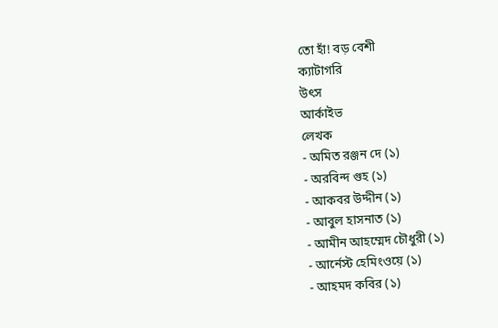তো হাঁ! বড় বেশী
ক্যাটাগরি
উৎস
আর্কাইভ
লেখক
- অমিত রঞ্জন দে (১)
- অরবিন্দ গুহ (১)
- আকবর উদ্দীন (১)
- আবুল হাসনাত (১)
- আমীন আহম্মেদ চৌধুরী (১)
- আর্নেস্ট হেমিংওয়ে (১)
- আহমদ কবির (১)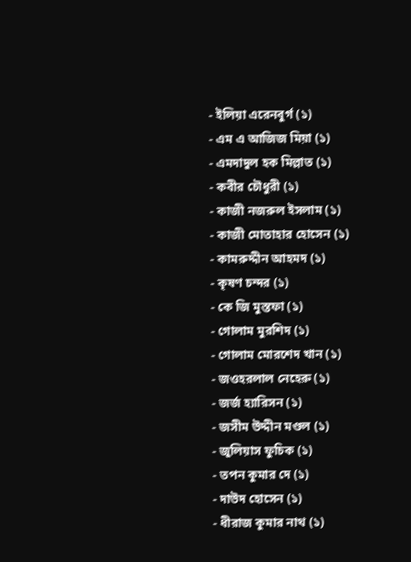- ইলিয়া এরেনবুর্গ (১)
- এম এ আজিজ মিয়া (১)
- এমদাদুল হক মিল্লাত (১)
- কবীর চৌধুরী (১)
- কাজী নজরুল ইসলাম (১)
- কাজী মোতাহার হোসেন (১)
- কামরুদ্দীন আহমদ (১)
- কৃষণ চন্দর (১)
- কে জি মুস্তফা (১)
- গোলাম মুরশিদ (১)
- গোলাম মোরশেদ খান (১)
- জওহরলাল নেহেরু (১)
- জর্জ হ্যারিসন (১)
- জসীম উদ্দীন মণ্ডল (১)
- জুলিয়াস ফুচিক (১)
- তপন কুমার দে (১)
- দাউদ হোসেন (১)
- ধীরাজ কুমার নাথ (১)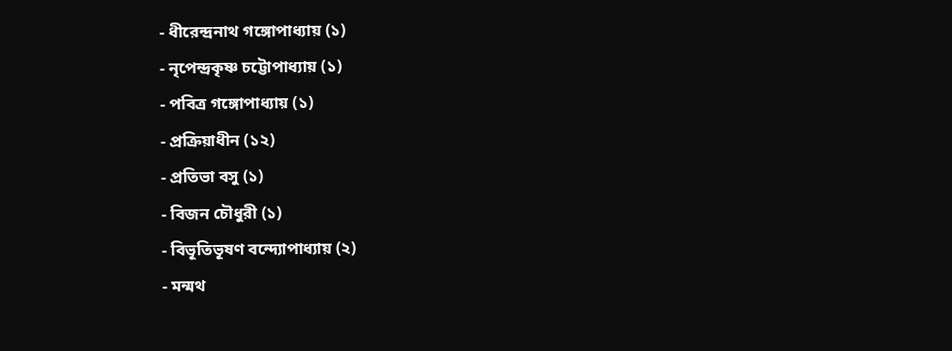- ধীরেন্দ্রনাথ গঙ্গোপাধ্যায় (১)
- নৃপেন্দ্রকৃষ্ণ চট্টোপাধ্যায় (১)
- পবিত্র গঙ্গোপাধ্যায় (১)
- প্রক্রিয়াধীন (১২)
- প্রতিভা বসু (১)
- বিজন চৌধুরী (১)
- বিভূতিভূষণ বন্দ্যোপাধ্যায় (২)
- মন্মথ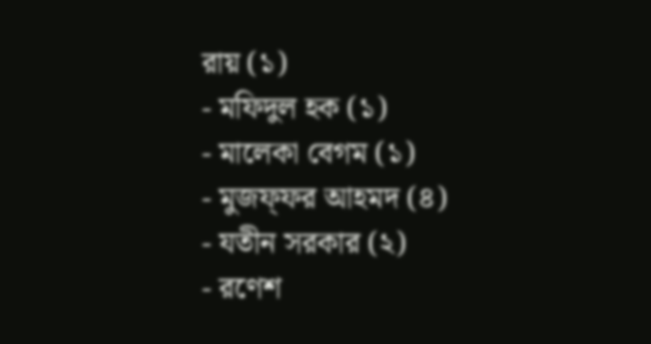রায় (১)
- মফিদুল হক (১)
- মালেকা বেগম (১)
- মুজফ্ফর আহমদ (৪)
- যতীন সরকার (২)
- রণেশ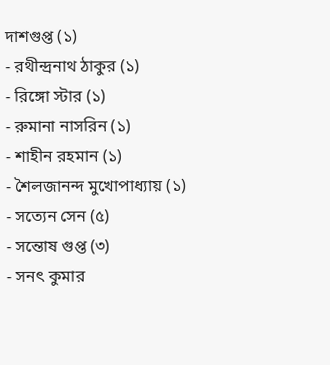দাশগুপ্ত (১)
- রথীন্দ্রনাথ ঠাকুর (১)
- রিঙ্গো স্টার (১)
- রুমানা নাসরিন (১)
- শাহীন রহমান (১)
- শৈলজানন্দ মুখোপাধ্যায় (১)
- সত্যেন সেন (৫)
- সন্তোষ গুপ্ত (৩)
- সনৎ কুমার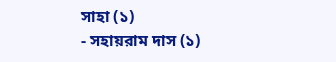সাহা (১)
- সহায়রাম দাস (১)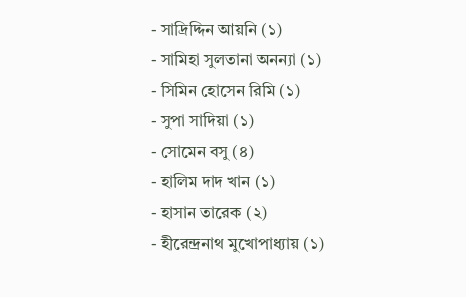- সাদ্রিদ্দিন আয়নি (১)
- সামিহা সুলতানা অনন্যা (১)
- সিমিন হোসেন রিমি (১)
- সুপা সাদিয়া (১)
- সোমেন বসু (৪)
- হালিম দাদ খান (১)
- হাসান তারেক (২)
- হীরেন্দ্রনাথ মুখোপাধ্যায় (১)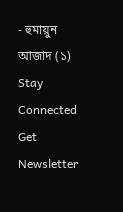- হুমায়ুন আজাদ (১)
Stay Connected
Get Newsletter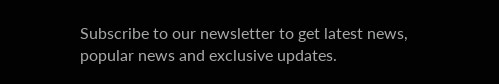Subscribe to our newsletter to get latest news, popular news and exclusive updates.